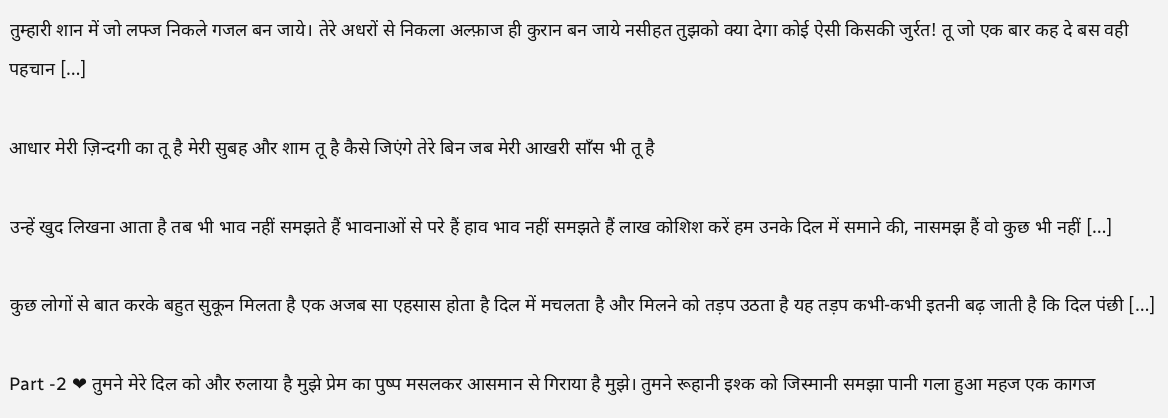तुम्हारी शान में जो लफ्ज निकले गजल बन जाये। तेरे अधरों से निकला अल्फ़ाज ही कुरान बन जाये नसीहत तुझको क्या देगा कोई ऐसी किसकी जुर्रत! तू जो एक बार कह दे बस वही पहचान […]

आधार मेरी ज़िन्दगी का तू है मेरी सुबह और शाम तू है कैसे जिएंगे तेरे बिन जब मेरी आखरी साँस भी तू है

उन्हें खुद लिखना आता है तब भी भाव नहीं समझते हैं भावनाओं से परे हैं हाव भाव नहीं समझते हैं लाख कोशिश करें हम उनके दिल में समाने की, नासमझ हैं वो कुछ भी नहीं […]

कुछ लोगों से बात करके बहुत सुकून मिलता है एक अजब सा एहसास होता है दिल में मचलता है और मिलने को तड़प उठता है यह तड़प कभी-कभी इतनी बढ़ जाती है कि दिल पंछी […]

Part -2 ❤ तुमने मेरे दिल को और रुलाया है मुझे प्रेम का पुष्प मसलकर आसमान से गिराया है मुझे। तुमने रूहानी इश्क को जिस्मानी समझा पानी गला हुआ महज एक कागज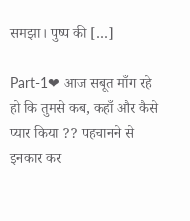समझा। पुष्प की […]

Part-1❤ आज सबूत माँग रहे हो कि तुमसे कब, कहाँ और कैसे प्यार किया ?? पहचानने से इनकार कर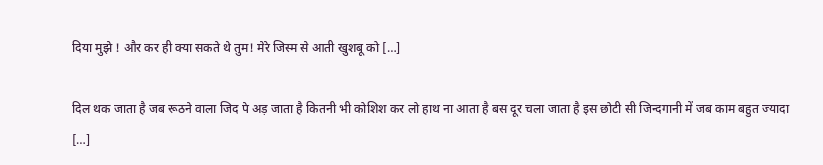दिया मुझे ! और कर ही क्या सकते थे तुम! मेरे जिस्म से आती खुशबू को […]

दिल थक जाता है जब रूठने वाला जिद पे अड़ जाता है कितनी भी कोशिश कर लो हाथ ना आता है बस दूर चला जाता है इस छोटी सी जिन्दगानी में जब काम बहुत ज्यादा […]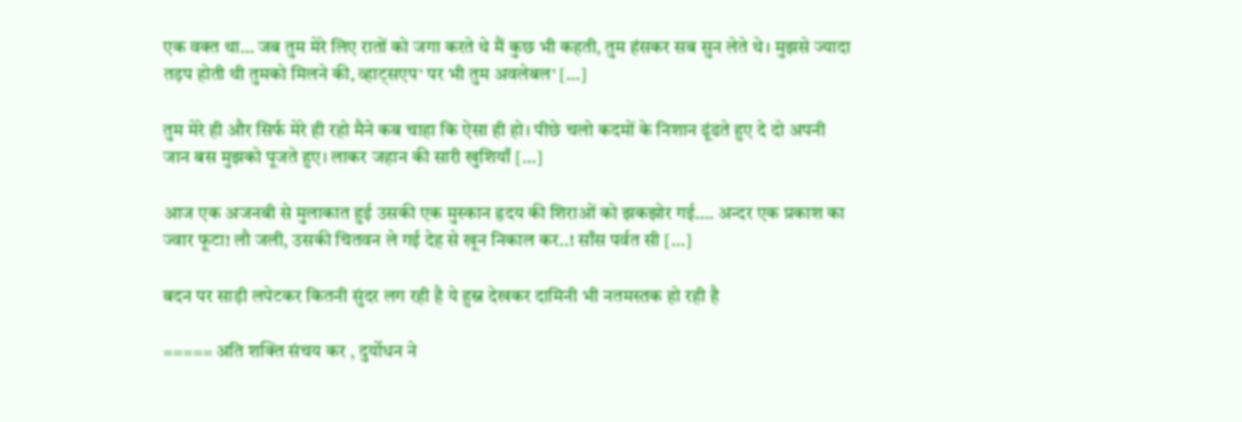एक वक्त था… जब तुम मेरे लिए रातों को जगा करते थे मैं कुछ भी कहती, तुम हंसकर सब सुन लेते थे। मुझसे ज्यादा तड़प होती थी तुमको मिलने की, व्हाट्सएप’ पर भी तुम अवलेबल’ […]

तुम मेरे ही और सिर्फ मेरे ही रहो मैने कब चाहा कि ऐसा ही हो। पीछे चलो कदमों के निशान ढूंढते हुए दे दो अपनी जान बस मुझको पूजते हुए। लाकर जहान की सारी खुशियाँ […]

आज एक अजनबी से मुलाकात हुई उसकी एक मुस्कान हृदय की शिराओं को झकझोर गई…. अन्दर एक प्रकाश का ज्वार फूटा! लौ जली, उसकी चितवन ले गई देह से खून निकाल कर..! साँस पर्वत सी […]

बदन पर साड़ी लपेटकर कितनी सुंदर लग रही है ये हुस्न देखकर दामिनी भी नतमस्तक हो रही है

===== अति शक्ति संचय कर , दुर्योधन ने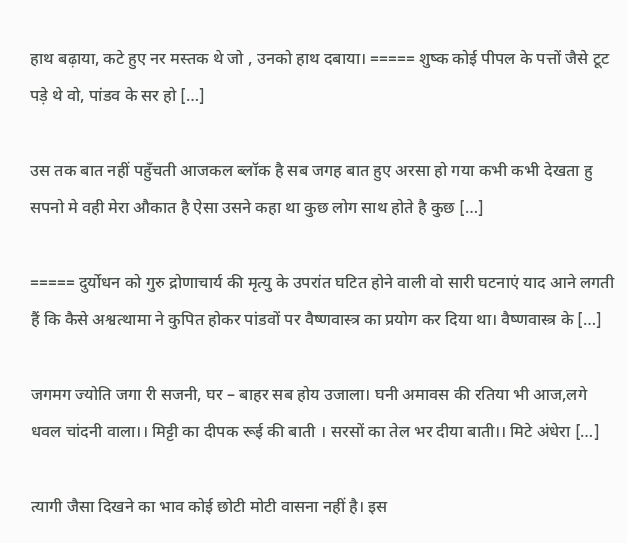हाथ बढ़ाया, कटे हुए नर मस्तक थे जो , उनको हाथ दबाया। ===== शुष्क कोई पीपल के पत्तों जैसे टूट पड़े थे वो, पांडव के सर हो […]

उस तक बात नहीं पहुँचती आजकल ब्लॉक है सब जगह बात हुए अरसा हो गया कभी कभी देखता हु सपनो मे वही मेरा औकात है ऐसा उसने कहा था कुछ लोग साथ होते है कुछ […]

===== दुर्योधन को गुरु द्रोणाचार्य की मृत्यु के उपरांत घटित होने वाली वो सारी घटनाएं याद आने लगती हैं कि कैसे अश्वत्थामा ने कुपित होकर पांडवों पर वैष्णवास्त्र का प्रयोग कर दिया था। वैष्णवास्त्र के […]

जगमग ज्योति जगा री सजनी, घर – बाहर सब होय उजाला। घनी अमावस की रतिया भी आज,लगे धवल चांदनी वाला।। मिट्टी का दीपक रूई की बाती । सरसों का तेल भर दीया बाती।। मिटे अंधेरा […]

त्यागी जैसा दिखने का भाव कोई छोटी मोटी वासना नहीं है। इस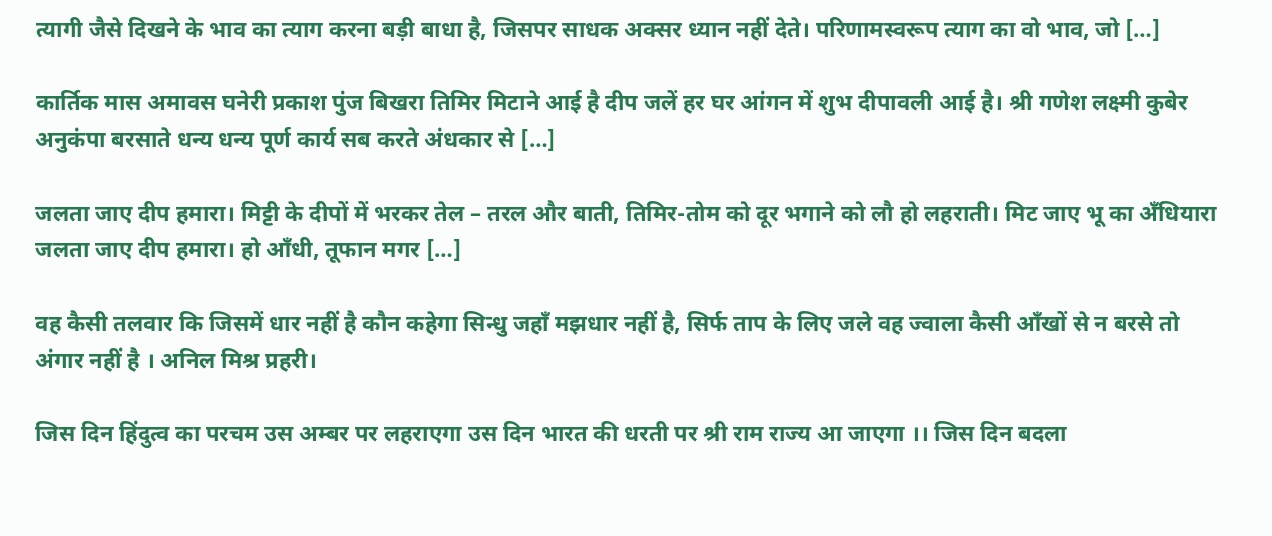त्यागी जैसे दिखने के भाव का त्याग करना बड़ी बाधा है, जिसपर साधक अक्सर ध्यान नहीं देते। परिणामस्वरूप त्याग का वो भाव, जो […]

कार्तिक मास अमावस घनेरी प्रकाश पुंज बिखरा तिमिर मिटाने आई है दीप जलें हर घर आंगन में शुभ दीपावली आई है। श्री गणेश लक्ष्मी कुबेर अनुकंपा बरसाते धन्य धन्य पूर्ण कार्य सब करते अंधकार से […]

जलता जाए दीप हमारा। मिट्टी के दीपों में भरकर तेल – तरल और बाती, तिमिर-तोम को दूर भगाने को लौ हो लहराती। मिट जाए भू का अँधियारा जलता जाए दीप हमारा। हो आँधी, तूफान मगर […]

वह कैसी तलवार कि जिसमें धार नहीं है कौन कहेगा सिन्धु जहाँ मझधार नहीं है, सिर्फ ताप के लिए जले वह ज्वाला कैसी आँखों से न बरसे तो अंगार नहीं है । अनिल मिश्र प्रहरी।

जिस दिन हिंदुत्व का परचम उस अम्बर पर लहराएगा उस दिन भारत की धरती पर श्री राम राज्य आ जाएगा ।। जिस दिन बदला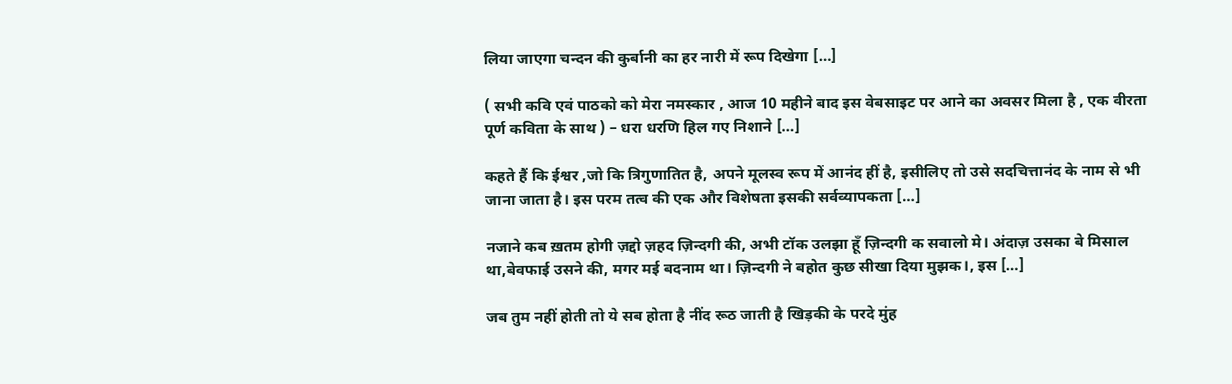लिया जाएगा चन्दन की कुर्बानी का हर नारी में रूप दिखेगा […]

( सभी कवि एवं पाठको को मेरा नमस्कार , आज 10 महीने बाद इस वेबसाइट पर आने का अवसर मिला है , एक वीरता पूर्ण कविता के साथ ) – धरा धरणि हिल गए निशाने […]

कहते हैं कि ईश्वर ,जो कि त्रिगुणातित है, अपने मूलस्व रूप में आनंद हीं है, इसीलिए तो उसे सदचित्तानंद के नाम से भी जाना जाता है। इस परम तत्व की एक और विशेषता इसकी सर्वव्यापकता […]

नजाने कब ख़तम होगी ज़द्दो ज़हद ज़िन्दगी की, अभी टॉक उलझा हूँ ज़िन्दगी क सवालो मे। अंदाज़ उसका बे मिसाल था,बेवफाई उसने की, मगर मई बदनाम था। ज़िन्दगी ने बहोत कुछ सीखा दिया मुझक।, इस […]

जब तुम नहीं होती तो ये सब होता है नींद रूठ जाती है खिड़की के परदे मुंह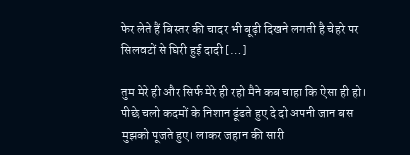फेर लेते हैं बिस्तर की चादर भी बूढ़ी दिखने लगती है चेहरे पर सिलवटों से घिरी हुई दादी […]

तुम मेरे ही और सिर्फ मेरे ही रहो मैने कब चाहा कि ऐसा ही हो। पीछे चलो कदमों के निशान ढूंढते हुए दे दो अपनी जान बस मुझको पूजते हुए। लाकर जहान की सारी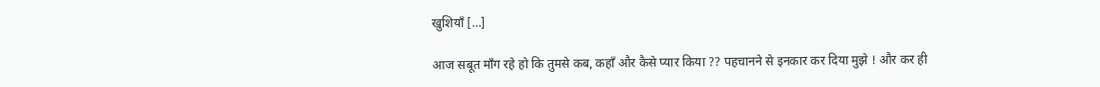खुशियाँ […]

आज सबूत माँग रहे हो कि तुमसे कब, कहाँ और कैसे प्यार किया ?? पहचानने से इनकार कर दिया मुझे ! और कर ही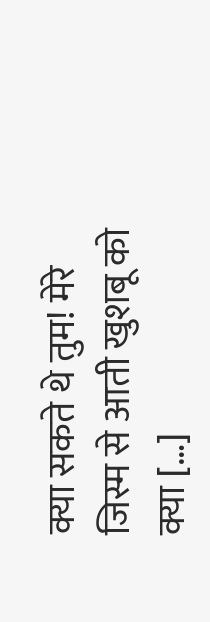क्या सकते थे तुम! मेरे जिस्म से आती खुशबू को क्या […]